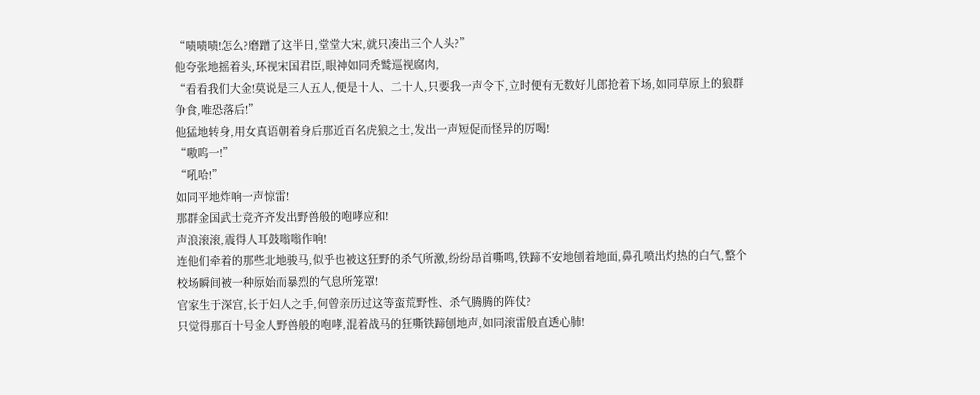“啧啧啧!怎么?磨蹭了这半日,堂堂大宋,就只凑出三个人头?”
他夸张地摇着头,环视宋国君臣,眼神如同秃鹫巡视腐肉,
“看看我们大金!莫说是三人五人,便是十人、二十人,只要我一声令下,立时便有无数好儿郎抢着下场,如同草原上的狼群争食,唯恐落后!”
他猛地转身,用女真语朝着身后那近百名虎狼之士,发出一声短促而怪异的厉喝!
“嗷呜一!”
“吼哈!”
如同平地炸响一声惊雷!
那群金国武士竞齐齐发出野兽般的咆哮应和!
声浪滚滚,震得人耳鼓嗡嗡作响!
连他们牵着的那些北地骏马,似乎也被这狂野的杀气所激,纷纷昂首嘶鸣,铁蹄不安地刨着地面,鼻孔喷出灼热的白气,整个校场瞬间被一种原始而暴烈的气息所笼罩!
官家生于深宫,长于妇人之手,何曾亲历过这等蛮荒野性、杀气腾腾的阵仗?
只觉得那百十号金人野兽般的咆哮,混着战马的狂嘶铁蹄刨地声,如同滚雷般直透心肺!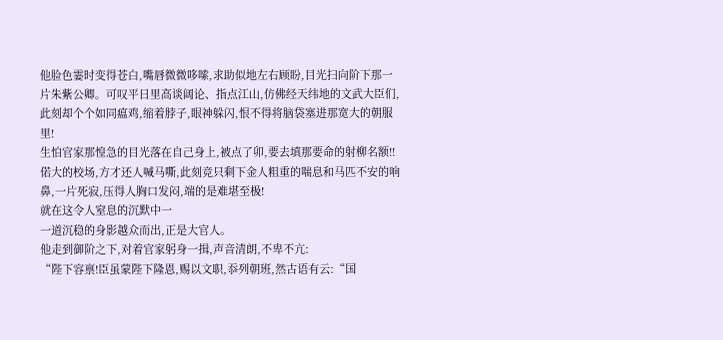他脸色霎时变得苍白,嘴唇微微哆嗦,求助似地左右顾盼,目光扫向阶下那一片朱紫公卿。可叹平日里高谈阔论、指点江山,仿佛经天纬地的文武大臣们,此刻却个个如同瘟鸡,缩着脖子,眼神躲闪,恨不得将脑袋塞进那宽大的朝服里!
生怕官家那惶急的目光落在自己身上,被点了卯,要去填那要命的射柳名额!!
偌大的校场,方才还人喊马嘶,此刻竞只剩下金人粗重的喘息和马匹不安的响鼻,一片死寂,压得人胸口发闷,端的是难堪至极!
就在这令人窒息的沉默中一
一道沉稳的身影越众而出,正是大官人。
他走到御阶之下,对着官家躬身一揖,声音清朗,不卑不亢:
“陛下容禀!臣虽蒙陛下隆恩,赐以文职,忝列朝班,然古语有云:“国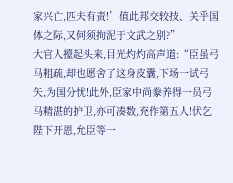家兴亡,匹夫有责!’值此邦交较技、关乎国体之际,又何须拘泥于文武之别?”
大官人擡起头来,目光灼灼高声道:“臣虽弓马粗疏,却也愿舍了这身皮囊,下场一试弓矢,为国分忧!此外,臣家中尚豢养得一员弓马精湛的护卫,亦可凑数,充作第五人!伏乞陛下开恩,允臣等一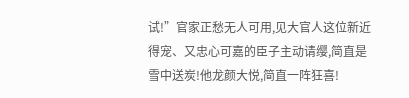试!”官家正愁无人可用,见大官人这位新近得宠、又忠心可嘉的臣子主动请缨,简直是雪中送炭!他龙颜大悦,简直一阵狂喜!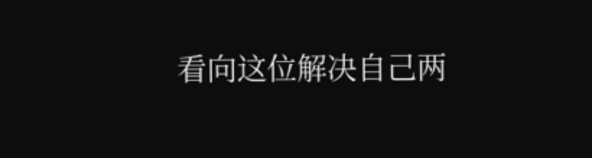看向这位解决自己两